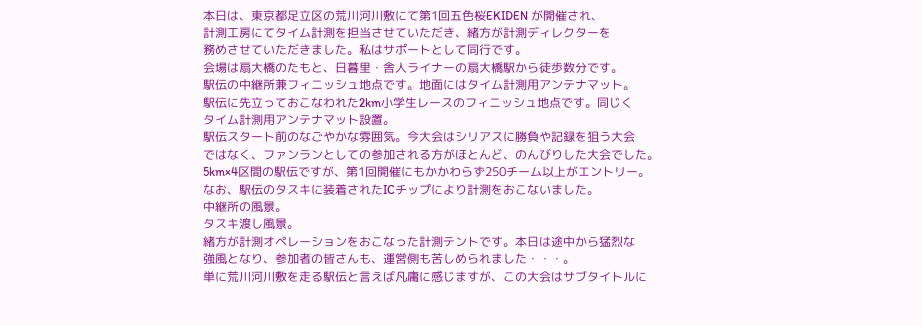本日は、東京都足立区の荒川河川敷にて第1回五色桜EKIDEN が開催され、
計測工房にてタイム計測を担当させていただき、緒方が計測ディレクターを
務めさせていただきました。私はサポートとして同行です。
会場は扇大橋のたもと、日暮里・舎人ライナーの扇大橋駅から徒歩数分です。
駅伝の中継所兼フィニッシュ地点です。地面にはタイム計測用アンテナマット。
駅伝に先立っておこなわれた2km小学生レースのフィニッシュ地点です。同じく
タイム計測用アンテナマット設置。
駅伝スタート前のなごやかな雰囲気。今大会はシリアスに勝負や記録を狙う大会
ではなく、ファンランとしての参加される方がほとんど、のんびりした大会でした。
5km×4区間の駅伝ですが、第1回開催にもかかわらず250チーム以上がエントリー。
なお、駅伝のタスキに装着されたICチップにより計測をおこないました。
中継所の風景。
タスキ渡し風景。
緒方が計測オペレーションをおこなった計測テントです。本日は途中から猛烈な
強風となり、参加者の皆さんも、運営側も苦しめられました・・・。
単に荒川河川敷を走る駅伝と言えば凡庸に感じますが、この大会はサブタイトルに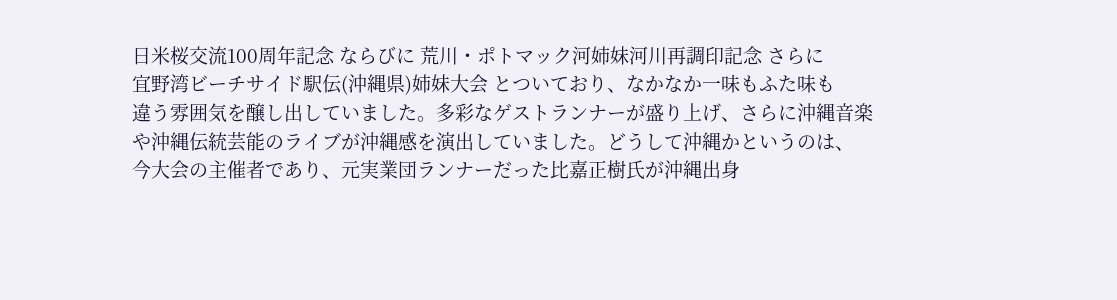日米桜交流100周年記念 ならびに 荒川・ポトマック河姉妹河川再調印記念 さらに
宜野湾ビーチサイド駅伝(沖縄県)姉妹大会 とついており、なかなか一味もふた味も
違う雰囲気を醸し出していました。多彩なゲストランナーが盛り上げ、さらに沖縄音楽
や沖縄伝統芸能のライブが沖縄感を演出していました。どうして沖縄かというのは、
今大会の主催者であり、元実業団ランナーだった比嘉正樹氏が沖縄出身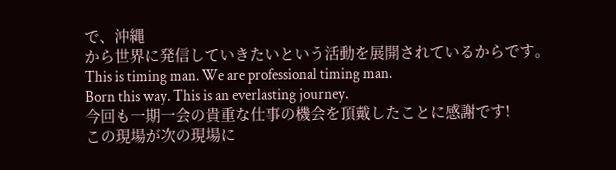で、沖縄
から世界に発信していきたいという活動を展開されているからです。
This is timing man. We are professional timing man.
Born this way. This is an everlasting journey.
今回も一期一会の貴重な仕事の機会を頂戴したことに感謝です!
この現場が次の現場に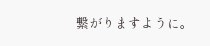繋がりますように。